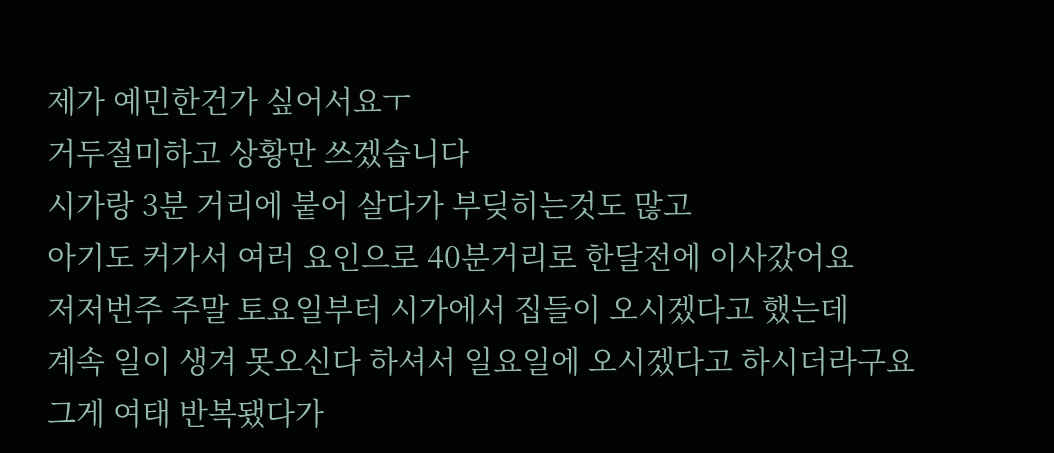제가 예민한건가 싶어서요ㅜ
거두절미하고 상황만 쓰겠습니다
시가랑 3분 거리에 붙어 살다가 부딪히는것도 많고
아기도 커가서 여러 요인으로 40분거리로 한달전에 이사갔어요
저저번주 주말 토요일부터 시가에서 집들이 오시겠다고 했는데
계속 일이 생겨 못오신다 하셔서 일요일에 오시겠다고 하시더라구요
그게 여태 반복됐다가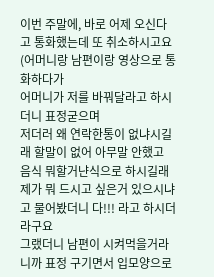이번 주말에, 바로 어제 오신다고 통화했는데 또 취소하시고요
(어머니랑 남편이랑 영상으로 통화하다가
어머니가 저를 바꿔달라고 하시더니 표정굳으며
저더러 왜 연락한통이 없냐시길래 할말이 없어 아무말 안했고
음식 뭐할거냔식으로 하시길래 제가 뭐 드시고 싶은거 있으시냐고 물어봤더니 다!!! 라고 하시더라구요
그랬더니 남편이 시켜먹을거라니까 표정 구기면서 입모양으로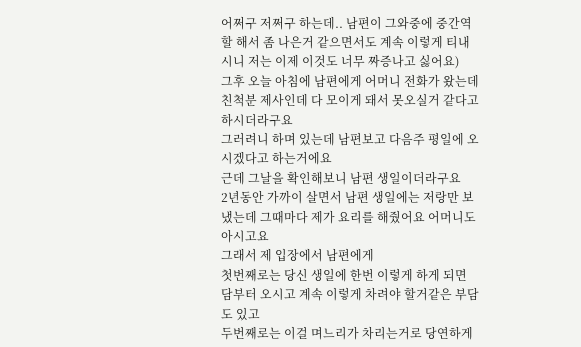어쩌구 저쩌구 하는데.. 남편이 그와중에 중간역할 해서 좀 나은거 같으면서도 계속 이렇게 티내시니 저는 이제 이것도 너무 짜증나고 싫어요)
그후 오늘 아침에 남편에게 어머니 전화가 왔는데 친척분 제사인데 다 모이게 돼서 못오실거 같다고 하시더라구요
그러려니 하며 있는데 남편보고 다음주 평일에 오시겠다고 하는거에요
근데 그날을 확인해보니 남편 생일이더라구요
2년동안 가까이 살면서 남편 생일에는 저랑만 보냈는데 그때마다 제가 요리를 해줬어요 어머니도 아시고요
그래서 제 입장에서 남편에게
첫번째로는 당신 생일에 한번 이렇게 하게 되면 담부터 오시고 계속 이렇게 차려야 할거같은 부담도 있고
두번째로는 이걸 며느리가 차리는거로 당연하게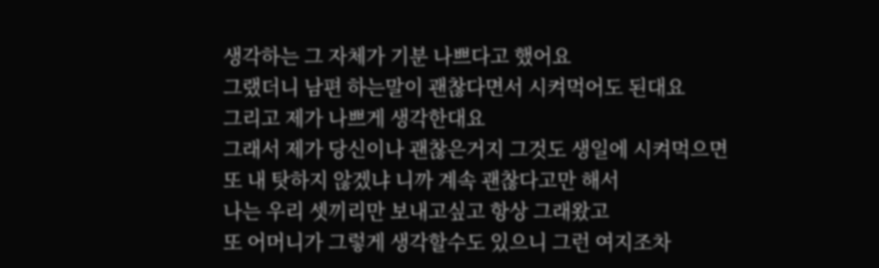생각하는 그 자체가 기분 나쁘다고 했어요
그랬더니 남편 하는말이 괜찮다면서 시켜먹어도 된대요
그리고 제가 나쁘게 생각한대요
그래서 제가 당신이나 괜찮은거지 그것도 생일에 시켜먹으면 또 내 탓하지 않겠냐 니까 계속 괜찮다고만 해서
나는 우리 셋끼리만 보내고싶고 항상 그래왔고
또 어머니가 그렇게 생각할수도 있으니 그런 여지조차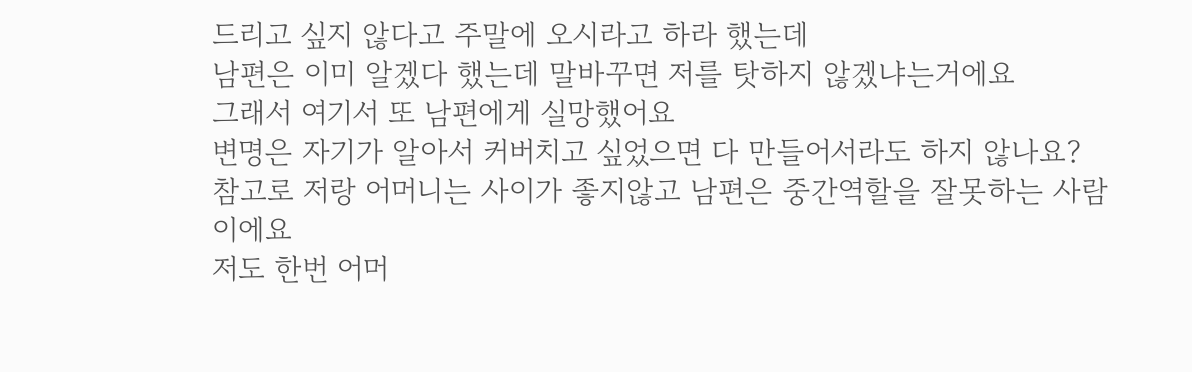드리고 싶지 않다고 주말에 오시라고 하라 했는데
남편은 이미 알겠다 했는데 말바꾸면 저를 탓하지 않겠냐는거에요
그래서 여기서 또 남편에게 실망했어요
변명은 자기가 알아서 커버치고 싶었으면 다 만들어서라도 하지 않나요?
참고로 저랑 어머니는 사이가 좋지않고 남편은 중간역할을 잘못하는 사람이에요
저도 한번 어머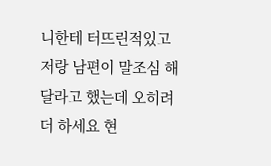니한테 터뜨린적있고 저랑 남편이 말조심 해달라고 했는데 오히려 더 하세요 현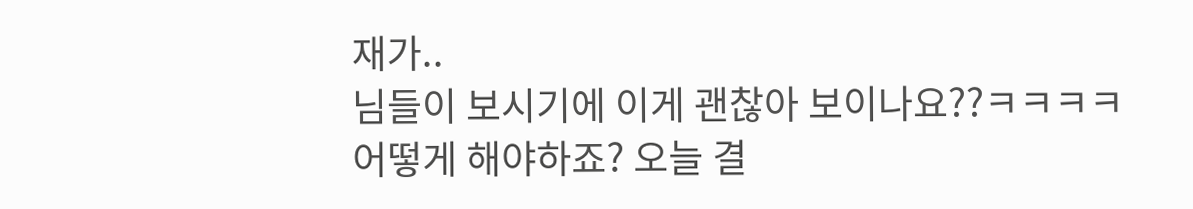재가..
님들이 보시기에 이게 괜찮아 보이나요??ㅋㅋㅋㅋ
어떻게 해야하죠? 오늘 결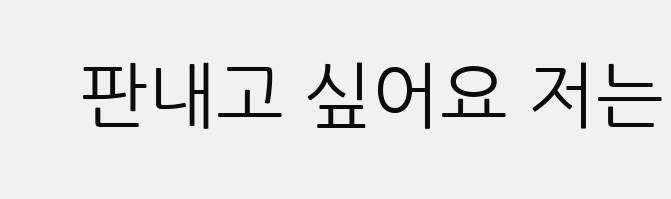판내고 싶어요 저는